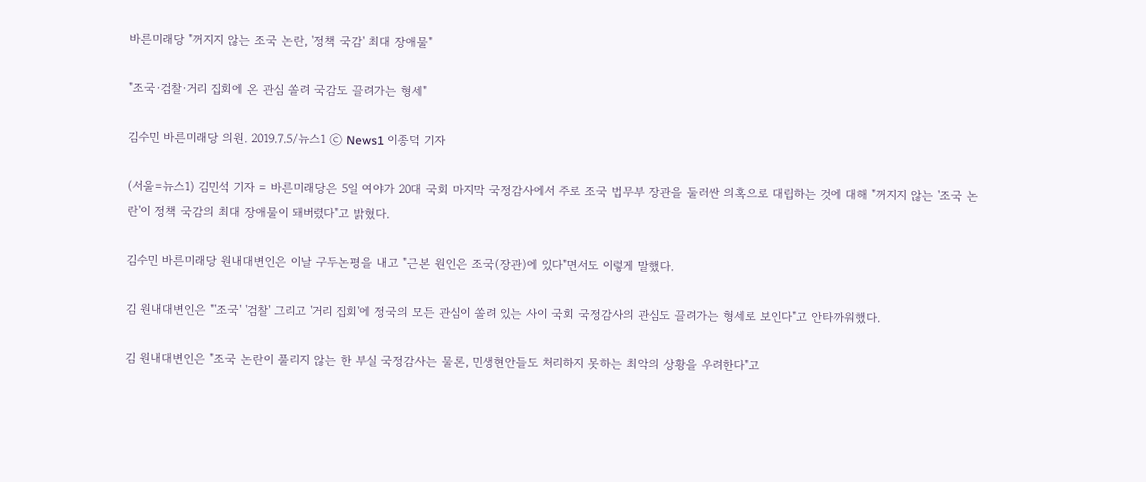바른미래당 "꺼지지 않는 조국 논란, '정책 국감' 최대 장애물"

"조국·검찰·거리 집회에 온 관심 쏠려 국감도 끌려가는 형세"

김수민 바른미래당 의원. 2019.7.5/뉴스1 ⓒ News1 이종덕 기자

(서울=뉴스1) 김민석 기자 = 바른미래당은 5일 여야가 20대 국회 마지막 국정감사에서 주로 조국 법무부 장관을 둘러싼 의혹으로 대립하는 것에 대해 "꺼지지 않는 '조국 논란'이 정책 국감의 최대 장애물이 돼버렸다"고 밝혔다.

김수민 바른미래당 원내대변인은 이날 구두논평을 내고 "근본 원인은 조국(장관)에 있다"면서도 이렇게 말했다.

김 원내대변인은 "'조국' '검찰' 그리고 '거리 집회'에 정국의 모든 관심이 쏠려 있는 사이 국회 국정감사의 관심도 끌려가는 형세로 보인다"고 안타까워했다.

김 원내대변인은 "조국 논란이 풀리지 않는 한 부실 국정감사는 물론, 민생현안들도 처리하지 못하는 최악의 상황을 우려한다"고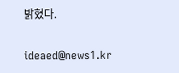밝혔다.

ideaed@news1.kr